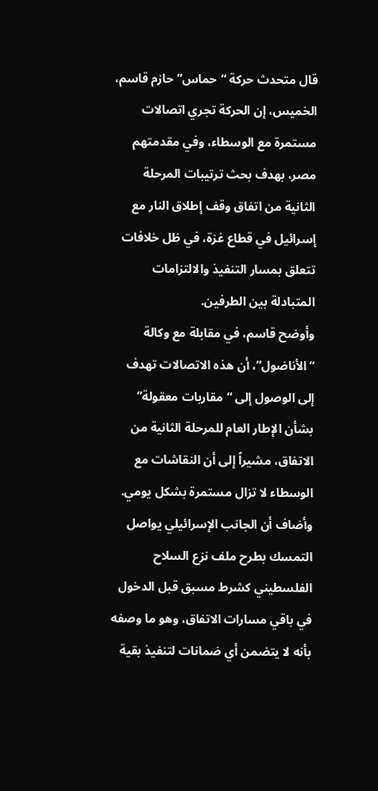قال متحدث حركة “حماس” حازم قاسم، الخميس، إن الحركة تجري اتصالات مستمرة مع الوسطاء، وفي مقدمتهم مصر، بهدف بحث ترتيبات المرحلة الثانية من اتفاق وقف إطلاق النار مع إسرائيل في قطاع غزة، في ظل خلافات تتعلق بمسار التنفيذ والالتزامات المتبادلة بين الطرفين.
وأوضح قاسم، في مقابلة مع وكالة “الأناضول”، أن هذه الاتصالات تهدف إلى الوصول إلى “مقاربات معقولة” بشأن الإطار العام للمرحلة الثانية من الاتفاق، مشيراً إلى أن النقاشات مع الوسطاء لا تزال مستمرة بشكل يومي.
وأضاف أن الجانب الإسرائيلي يواصل التمسك بطرح ملف نزع السلاح الفلسطيني كشرط مسبق قبل الدخول في باقي مسارات الاتفاق، وهو ما وصفه بأنه لا يتضمن أي ضمانات لتنفيذ بقية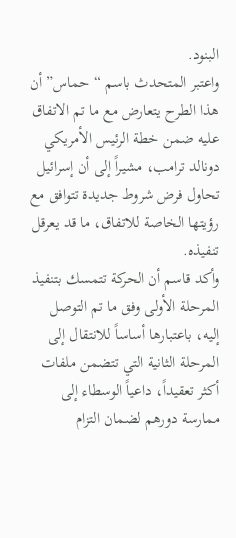البنود.
واعتبر المتحدث باسم “حماس” أن هذا الطرح يتعارض مع ما تم الاتفاق عليه ضمن خطة الرئيس الأمريكي دونالد ترامب، مشيراً إلى أن إسرائيل تحاول فرض شروط جديدة تتوافق مع رؤيتها الخاصة للاتفاق، ما قد يعرقل تنفيذه.
وأكد قاسم أن الحركة تتمسك بتنفيذ المرحلة الأولى وفق ما تم التوصل إليه، باعتبارها أساساً للانتقال إلى المرحلة الثانية التي تتضمن ملفات أكثر تعقيداً، داعياً الوسطاء إلى ممارسة دورهم لضمان التزام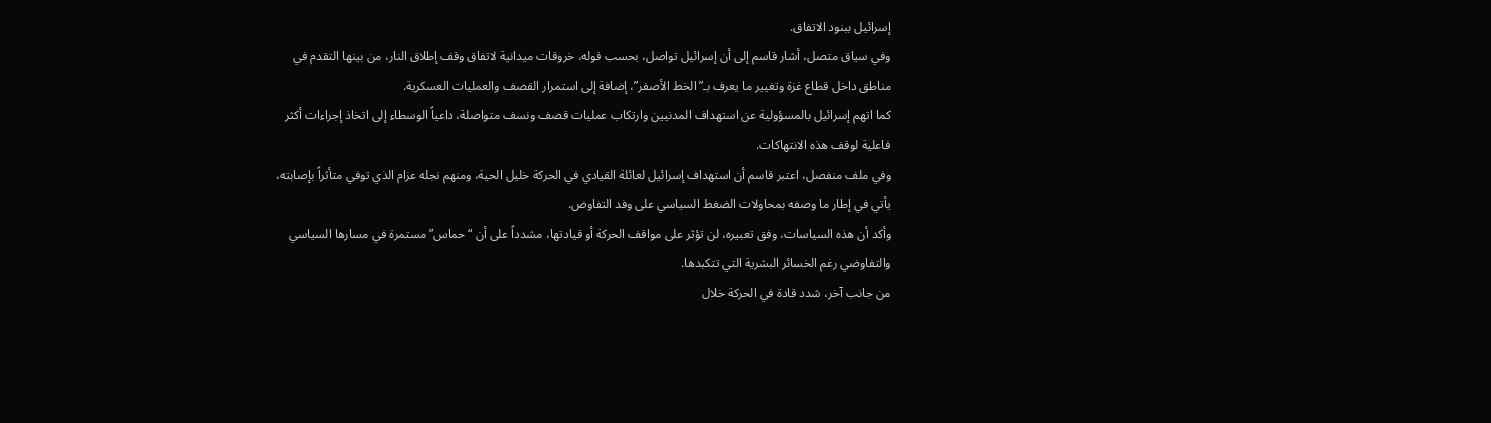إسرائيل ببنود الاتفاق.
وفي سياق متصل، أشار قاسم إلى أن إسرائيل تواصل، بحسب قوله، خروقات ميدانية لاتفاق وقف إطلاق النار، من بينها التقدم في مناطق داخل قطاع غزة وتغيير ما يعرف بـ”الخط الأصفر”، إضافة إلى استمرار القصف والعمليات العسكرية.
كما اتهم إسرائيل بالمسؤولية عن استهداف المدنيين وارتكاب عمليات قصف ونسف متواصلة، داعياً الوسطاء إلى اتخاذ إجراءات أكثر فاعلية لوقف هذه الانتهاكات.
وفي ملف منفصل، اعتبر قاسم أن استهداف إسرائيل لعائلة القيادي في الحركة خليل الحية، ومنهم نجله عزام الذي توفي متأثراً بإصابته، يأتي في إطار ما وصفه بمحاولات الضغط السياسي على وفد التفاوض.
وأكد أن هذه السياسات، وفق تعبيره، لن تؤثر على مواقف الحركة أو قيادتها، مشدداً على أن “حماس” مستمرة في مسارها السياسي والتفاوضي رغم الخسائر البشرية التي تتكبدها.
من جانب آخر، شدد قادة في الحركة خلال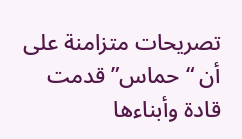تصريحات متزامنة على أن “حماس” قدمت قادة وأبناءها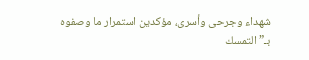شهداء وجرحى وأسرى، مؤكدين استمرار ما وصفوه بـ”التمسك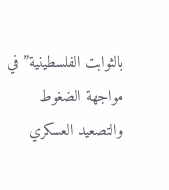بالثوابت الفلسطينية” في مواجهة الضغوط والتصعيد العسكري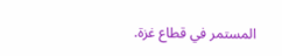المستمر في قطاع غزة.